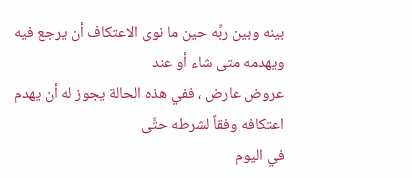بينه وبين ربِّه حين ما نوى الاعتكاف أن يرجع فيه ويهدمه متى شاء أو عند
عروض عارض ، ففي هذه الحالة يجوز له أن يهدم اعتكافه وفقاً لشرطه حتَّى
في اليوم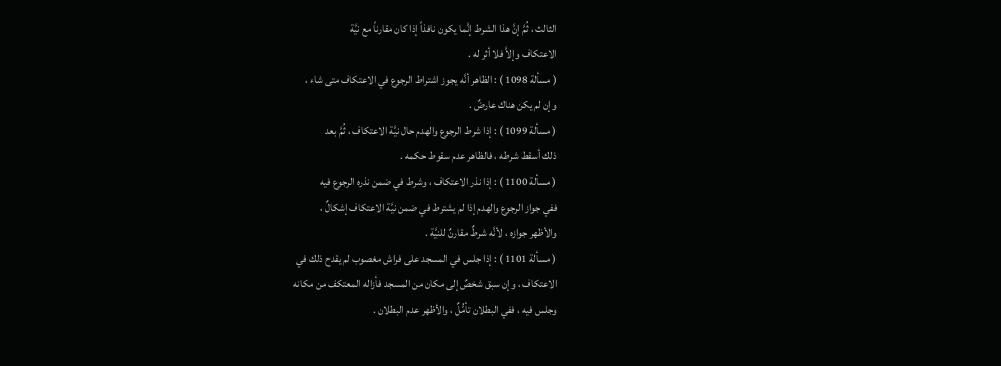الثالث ، ثُمَّ إنَّ هذا الشرط إنَّما يكون نافذاً إذا كان مقارناً مع نيَّة
الاعتكاف وإلاَّ فلا أثر له .
( مسألة 1098 ) : الظاهر أنَّه يجوز اشتراط الرجوع في الاعتكاف متى شاء ،
وإن لم يكن هناك عارضٌ .
( مسألة 1099 ) : إذا شرط الرجوع والهدم حال نيَّة الاعتكاف ، ثُمَّ بعد
ذلك أسقط شرطه ، فالظاهر عدم سقوط حكمه .
( مسألة 1100 ) : إذا نذر الاعتكاف ، وشرط في ضمن نذره الرجوع فيه
ففي جواز الرجوع والهدم إذا لم يشترط في ضمن نيَّة الاعتكاف إشكالٌ ،
والأظهر جوازه ، لأنَّه شرطٌ مقارنٌ للنيَّة .
( مسألة 1101 ) : إذا جلس في المسجد على فراش مغصوب لم يقدح ذلك في
الاعتكاف ، وإن سبق شخصٌ إلى مكان من المسجد فأزاله المعتكف من مكانه
وجلس فيه ، ففي البطلان تأمُّلٌ ، والأظهر عدم البطلان .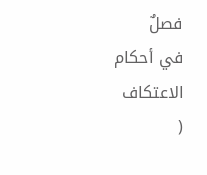فصلٌ
في أحكام الاعتكاف
(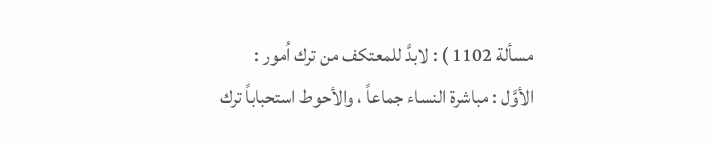مسألة 1102 ) : لابدَّ للمعتكف من ترك اُمور :
الأوَّل : مباشرة النساء جماعاً ، والأحوط استحباباً ترك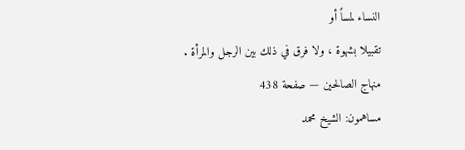النساء لمساً أو
تقبيلا بشهوة ، ولا فرق في ذلك بين الرجل والمرأة .
منهاج الصالحين — صفحة 438
مساهمون: الشيخ محمد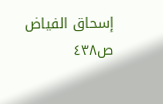إسحاق الفياض
ص٤٣٨